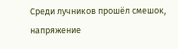Среди лучников прошёл смешок, напряжение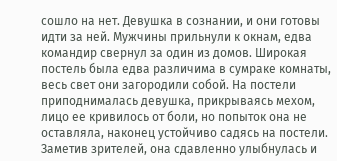сошло на нет. Девушка в сознании, и они готовы идти за ней. Мужчины прильнули к окнам, едва командир свернул за один из домов. Широкая постель была едва различима в сумраке комнаты, весь свет они загородили собой. На постели приподнималась девушка, прикрываясь мехом, лицо ее кривилось от боли, но попыток она не оставляла, наконец устойчиво садясь на постели. Заметив зрителей, она сдавленно улыбнулась и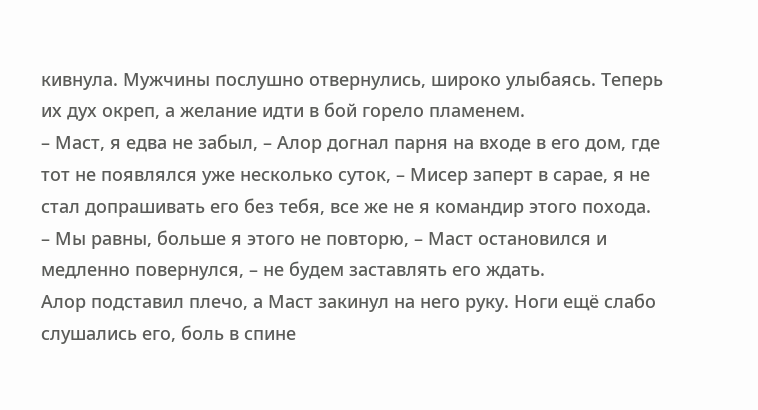кивнула. Мужчины послушно отвернулись, широко улыбаясь. Теперь их дух окреп, а желание идти в бой горело пламенем.
– Маст, я едва не забыл, – Алор догнал парня на входе в его дом, где тот не появлялся уже несколько суток, – Мисер заперт в сарае, я не стал допрашивать его без тебя, все же не я командир этого похода.
– Мы равны, больше я этого не повторю, – Маст остановился и медленно повернулся, – не будем заставлять его ждать.
Алор подставил плечо, а Маст закинул на него руку. Ноги ещё слабо слушались его, боль в спине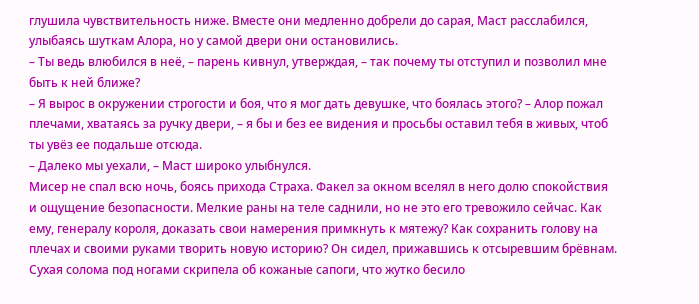глушила чувствительность ниже. Вместе они медленно добрели до сарая, Маст расслабился, улыбаясь шуткам Алора, но у самой двери они остановились.
– Ты ведь влюбился в неё, – парень кивнул, утверждая, – так почему ты отступил и позволил мне быть к ней ближе?
– Я вырос в окружении строгости и боя, что я мог дать девушке, что боялась этого? – Алор пожал плечами, хватаясь за ручку двери, – я бы и без ее видения и просьбы оставил тебя в живых, чтоб ты увёз ее подальше отсюда.
– Далеко мы уехали, – Маст широко улыбнулся.
Мисер не спал всю ночь, боясь прихода Страха. Факел за окном вселял в него долю спокойствия и ощущение безопасности. Мелкие раны на теле саднили, но не это его тревожило сейчас. Как ему, генералу короля, доказать свои намерения примкнуть к мятежу? Как сохранить голову на плечах и своими руками творить новую историю? Он сидел, прижавшись к отсыревшим брёвнам. Сухая солома под ногами скрипела об кожаные сапоги, что жутко бесило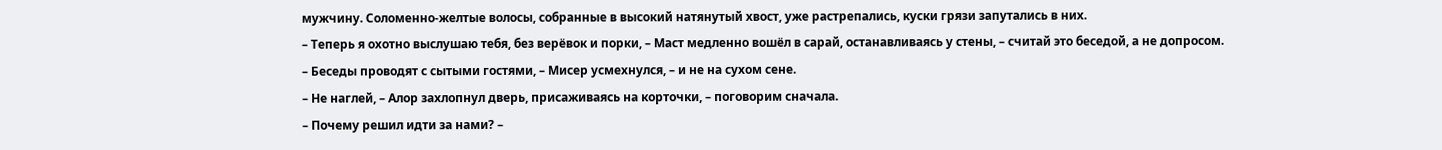мужчину. Соломенно-желтые волосы, собранные в высокий натянутый хвост, уже растрепались, куски грязи запутались в них.
– Теперь я охотно выслушаю тебя, без верёвок и порки, – Маст медленно вошёл в сарай, останавливаясь у стены, – считай это беседой, а не допросом.
– Беседы проводят с сытыми гостями, – Мисер усмехнулся, – и не на сухом сене.
– Не наглей, – Алор захлопнул дверь, присаживаясь на корточки, – поговорим сначала.
– Почему решил идти за нами? –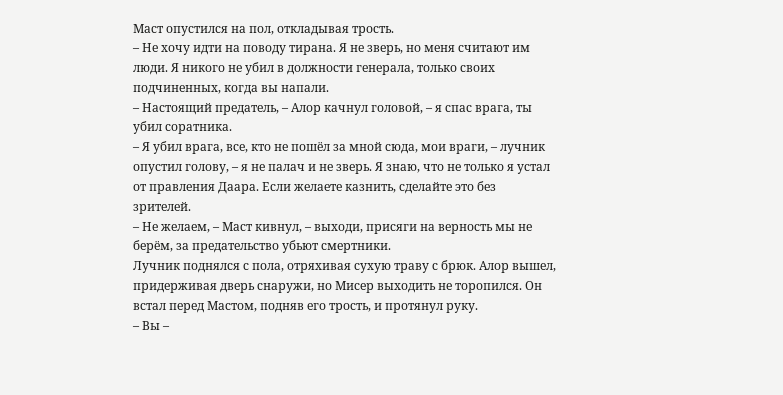Маст опустился на пол, откладывая трость.
– Не хочу идти на поводу тирана. Я не зверь, но меня считают им люди. Я никого не убил в должности генерала, только своих подчиненных, когда вы напали.
– Настоящий предатель, – Алор качнул головой, – я спас врага, ты убил соратника.
– Я убил врага, все, кто не пошёл за мной сюда, мои враги, – лучник опустил голову, – я не палач и не зверь. Я знаю, что не только я устал от правления Даара. Если желаете казнить, сделайте это без зрителей.
– Не желаем, – Маст кивнул, – выходи, присяги на верность мы не берём, за предательство убьют смертники.
Лучник поднялся с пола, отряхивая сухую траву с брюк. Алор вышел, придерживая дверь снаружи, но Мисер выходить не торопился. Он встал перед Мастом, подняв его трость, и протянул руку.
– Вы –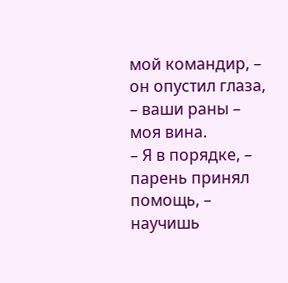мой командир, – он опустил глаза, – ваши раны – моя вина.
– Я в порядке, – парень принял помощь, – научишь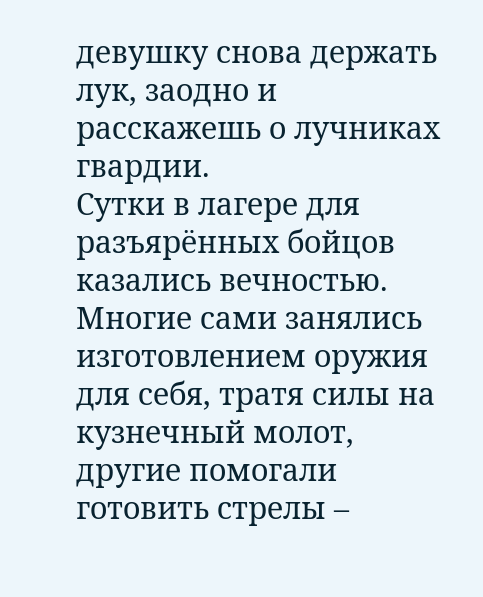девушку снова держать лук, заодно и расскажешь о лучниках гвардии.
Сутки в лагере для разъярённых бойцов казались вечностью. Многие сами занялись изготовлением оружия для себя, тратя силы на кузнечный молот, другие помогали готовить стрелы –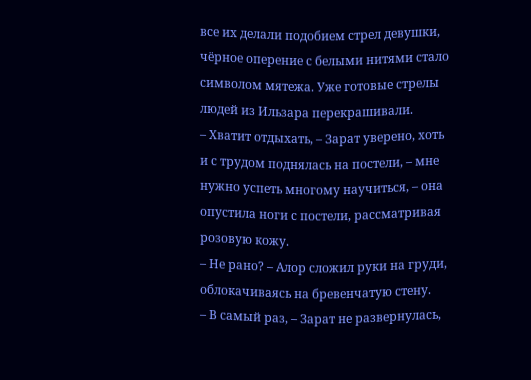все их делали подобием стрел девушки, чёрное оперение с белыми нитями стало символом мятежа. Уже готовые стрелы людей из Ильзара перекрашивали.
– Хватит отдыхать, – Зарат уверено, хоть и с трудом поднялась на постели, – мне нужно успеть многому научиться, – она опустила ноги с постели, рассматривая розовую кожу.
– Не рано? – Алор сложил руки на груди, облокачиваясь на бревенчатую стену.
– В самый раз, – Зарат не развернулась,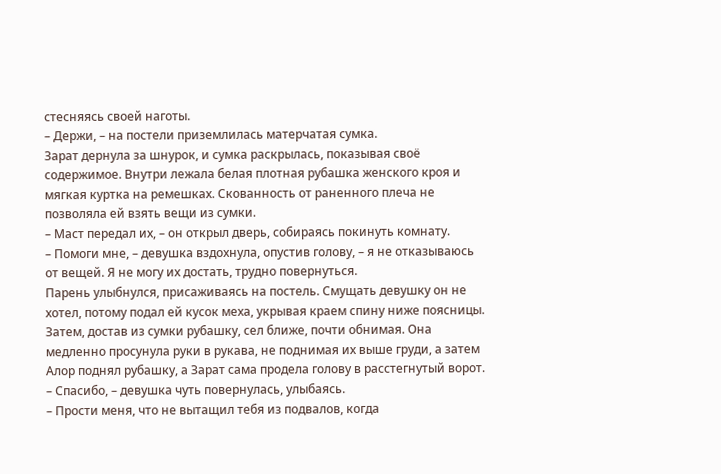стесняясь своей наготы.
– Держи, – на постели приземлилась матерчатая сумка.
Зарат дернула за шнурок, и сумка раскрылась, показывая своё содержимое. Внутри лежала белая плотная рубашка женского кроя и мягкая куртка на ремешках. Скованность от раненного плеча не позволяла ей взять вещи из сумки.
– Маст передал их, – он открыл дверь, собираясь покинуть комнату.
– Помоги мне, – девушка вздохнула, опустив голову, – я не отказываюсь от вещей. Я не могу их достать, трудно повернуться.
Парень улыбнулся, присаживаясь на постель. Смущать девушку он не хотел, потому подал ей кусок меха, укрывая краем спину ниже поясницы. Затем, достав из сумки рубашку, сел ближе, почти обнимая. Она медленно просунула руки в рукава, не поднимая их выше груди, а затем Алор поднял рубашку, а Зарат сама продела голову в расстегнутый ворот.
– Спасибо, – девушка чуть повернулась, улыбаясь.
– Прости меня, что не вытащил тебя из подвалов, когда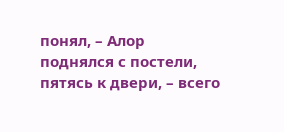понял, – Алор поднялся с постели, пятясь к двери, – всего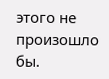этого не произошло бы.